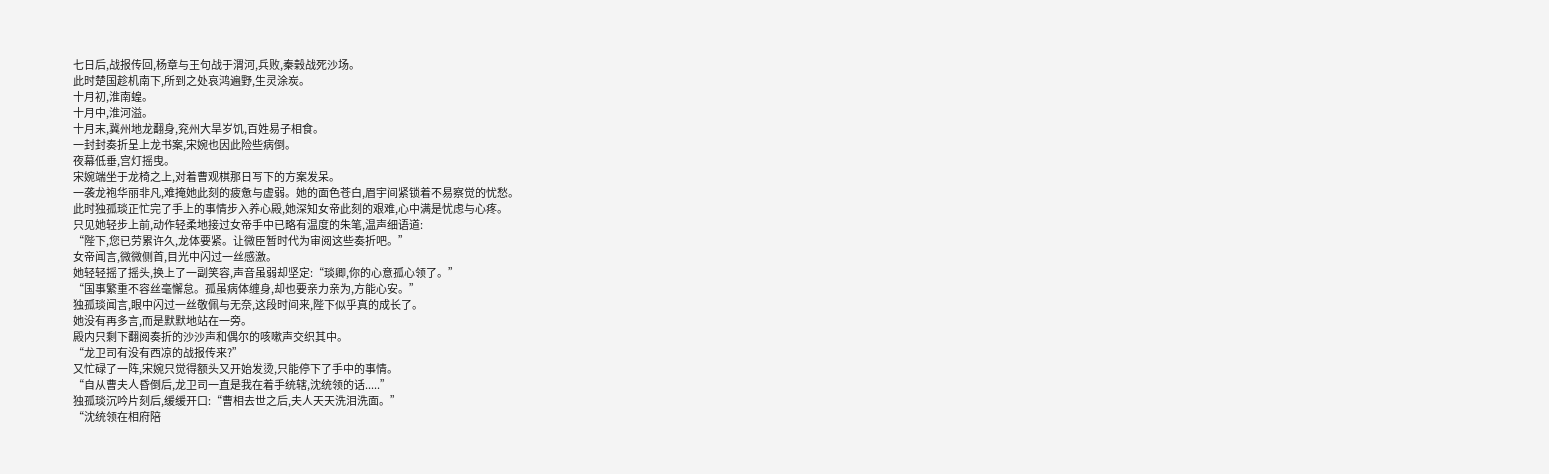七日后,战报传回,杨章与王句战于渭河,兵败,秦榖战死沙场。
此时楚国趁机南下,所到之处哀鸿遍野,生灵涂炭。
十月初,淮南蝗。
十月中,淮河溢。
十月末,冀州地龙翻身,兖州大旱岁饥,百姓易子相食。
一封封奏折呈上龙书案,宋婉也因此险些病倒。
夜幕低垂,宫灯摇曳。
宋婉端坐于龙椅之上,对着曹观棋那日写下的方案发呆。
一袭龙袍华丽非凡,难掩她此刻的疲惫与虚弱。她的面色苍白,眉宇间紧锁着不易察觉的忧愁。
此时独孤琰正忙完了手上的事情步入养心殿,她深知女帝此刻的艰难,心中满是忧虑与心疼。
只见她轻步上前,动作轻柔地接过女帝手中已略有温度的朱笔,温声细语道:
“陛下,您已劳累许久,龙体要紧。让微臣暂时代为审阅这些奏折吧。”
女帝闻言,微微侧首,目光中闪过一丝感激。
她轻轻摇了摇头,换上了一副笑容,声音虽弱却坚定:“琰卿,你的心意孤心领了。”
“国事繁重不容丝毫懈怠。孤虽病体缠身,却也要亲力亲为,方能心安。”
独孤琰闻言,眼中闪过一丝敬佩与无奈,这段时间来,陛下似乎真的成长了。
她没有再多言,而是默默地站在一旁。
殿内只剩下翻阅奏折的沙沙声和偶尔的咳嗽声交织其中。
“龙卫司有没有西凉的战报传来?”
又忙碌了一阵,宋婉只觉得额头又开始发烫,只能停下了手中的事情。
“自从曹夫人昏倒后,龙卫司一直是我在着手统辖,沈统领的话.....”
独孤琰沉吟片刻后,缓缓开口:“曹相去世之后,夫人天天洗泪洗面。”
“沈统领在相府陪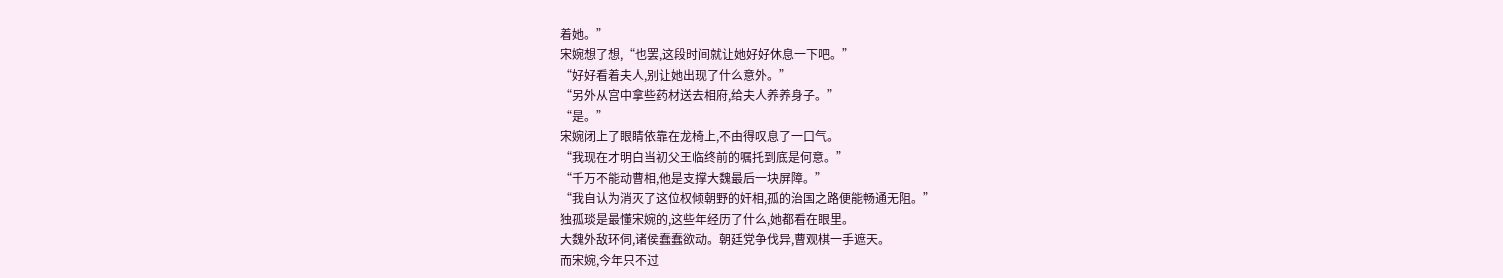着她。”
宋婉想了想,“也罢,这段时间就让她好好休息一下吧。”
“好好看着夫人,别让她出现了什么意外。”
“另外从宫中拿些药材送去相府,给夫人养养身子。”
“是。”
宋婉闭上了眼睛依靠在龙椅上,不由得叹息了一口气。
“我现在才明白当初父王临终前的嘱托到底是何意。”
“千万不能动曹相,他是支撑大魏最后一块屏障。”
“我自认为消灭了这位权倾朝野的奸相,孤的治国之路便能畅通无阻。”
独孤琰是最懂宋婉的,这些年经历了什么,她都看在眼里。
大魏外敌环伺,诸侯蠢蠢欲动。朝廷党争伐异,曹观棋一手遮天。
而宋婉,今年只不过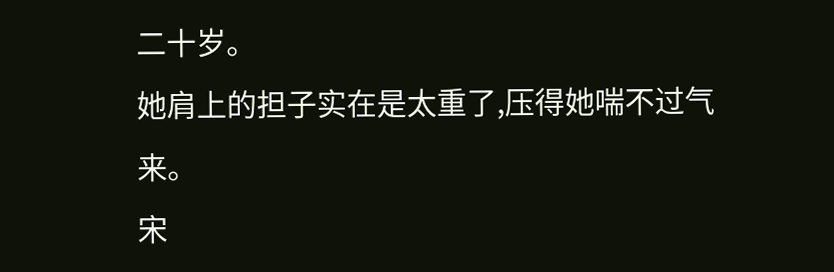二十岁。
她肩上的担子实在是太重了,压得她喘不过气来。
宋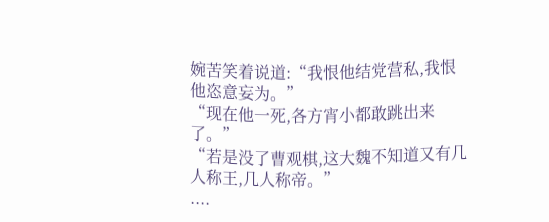婉苦笑着说道:“我恨他结党营私,我恨他恣意妄为。”
“现在他一死,各方宵小都敢跳出来了。”
“若是没了曹观棋,这大魏不知道又有几人称王,几人称帝。”
....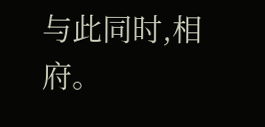与此同时,相府。